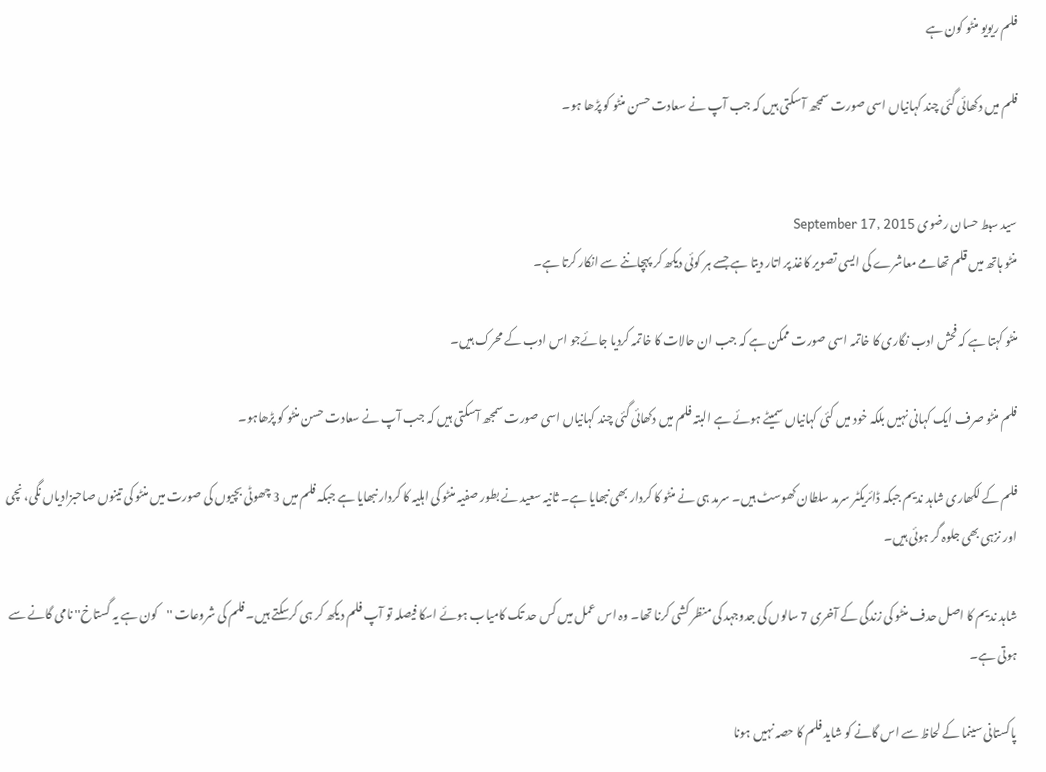فلم ریویو منٹو کون ہے

فلم میں دکھائی گئی چند کہانیاں اسی صورت سمجھ آسکتی ہیں کہ جب آپ نے سعادت حسن منٹو کو پڑھا ہو۔


سید سبط حسان رضوی September 17, 2015
منٹو ہاتھ میں قلم تھامے معاشرے کی ایسی تصویر کاغذ پر اتار دیتا ہے جسے ہر کوئی دیکھ کر پہچاننے سے انکار کرتا ہے۔

منٹو کہتا ہے کہ فحش ادب نگاری کا خاتمہ اسی صورت ممکن ہے کہ جب ان حالات کا خاتمہ کردیا جائےجو اس ادب کے محرک ہیں۔

فلم منٹو صرف ایک کہانی نہیں بلکہ خود میں کئی کہانیاں سمیٹے ہوئے ہے البتہ فلم میں دکھائی گئی چند کہانیاں اسی صورت سمجھ آسکتی ہیں کہ جب آپ نے سعادت حسن منٹو کو پڑھاہو۔

فلم کے لکھاری شاہد ندیم جبکہ ڈائریکٹر سرمد سلطان کھوسٹ ہیں۔ سرمد ہی نے منٹو کا کردار بھی نبھایا ہے۔ ثانیہ سعید نے بطور صفیہ منٹو کی اہلیہ کا کردار نبھایا ہے جبکہ فلم میں 3 چھوٹی بچیوں کی صورت میں منٹو کی تینوں صاحبزادیاں نگی، نچی اور نزہی بھی جلوہ گر ہوئی ہیں۔

شاہد ندیم کا اصل حدف منٹو کی زندگی کے آخری 7 سالوں کی جدوجہد کی منظر کشی کرنا تھا۔ وہ اس عمل میں کس حد تک کامیاب ہوئے اسکا فیصلہ تو آپ فلم دیکھ کر ہی کرسکتے ہیں۔ فلم کی شروعات ''کون ہے یہ گستاخ'' نامی گانے سے ہوتی ہے۔

پاکستانی سینما کے لحاظ سے اس گانے کو شاید فلم کا حصہ نہیں ہونا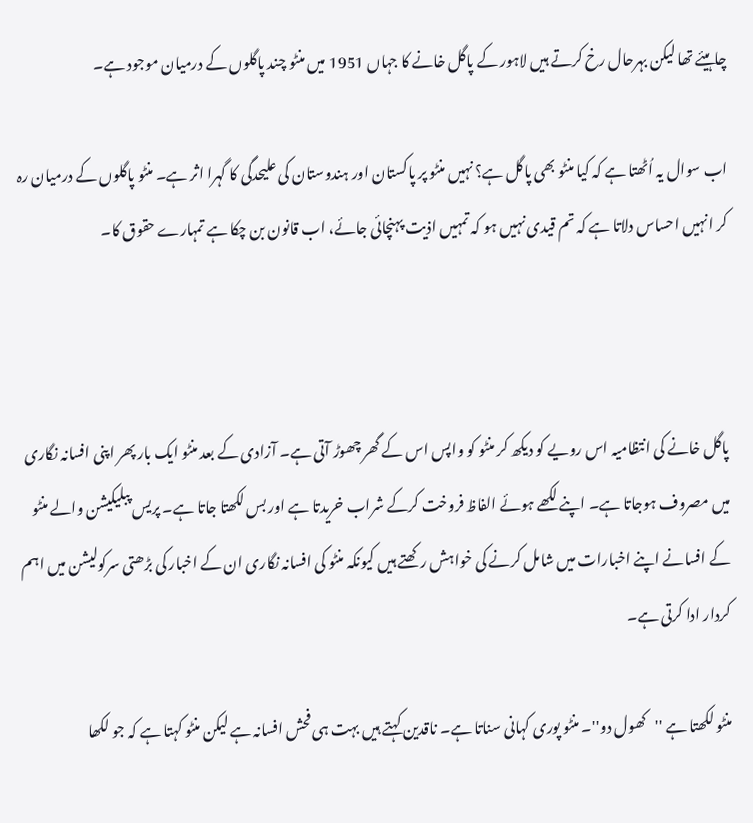چاہیئے تھا لیکن بہرحال رخ کرتے ہیں لاہور کے پاگل خانے کا جہاں 1951 میں منٹو چند پاگلوں کے درمیان موجود ہے۔

اب سوال یہ اُٹھتا ہے کہ کیا منٹو بھی پاگل ہے؟ نہیں منٹو پر پاکستان اور ہندوستان کی علیحدگی کا گہرا اثر ہے۔ منٹو پاگلوں کے درمیان رہ کر انہیں احساس دلاتا ہے کہ تم قیدی نہیں ہو کہ تمہیں اذیت پہنچائی جائے، اب قانون بن چکا ہے تمہارے حقوق کا۔



پاگل خانے کی انتظامیہ اس رویے کو دیکھ کر منٹو کو واپس اس کے گھر چھوڑ آتی ہے۔ آزادی کے بعد منٹو ایک بار پھر اپنی افسانہ نگاری میں مصروف ہوجاتا ہے۔ اپنے لکھے ہوئے الفاظ فروخت کرکے شراب خریدتا ہے اور بس لکھتا جاتا ہے۔ پریس پبلیکیشن والے منٹو کے افسانے اپنے اخبارات میں شامل کرنے کی خواہش رکھتے ہیں کیونکہ منٹو کی افسانہ نگاری ان کے اخبار کی بڑھتی سرکولیشن میں اہم کردار ادا کرتی ہے۔

منٹو لکھتا ہے ''کھول دو''۔ منٹو پوری کہانی سناتا ہے۔ ناقدین کہتے ہیں بہت ہی فحش افسانہ ہے لیکن منٹو کہتا ہے کہ جو لکھا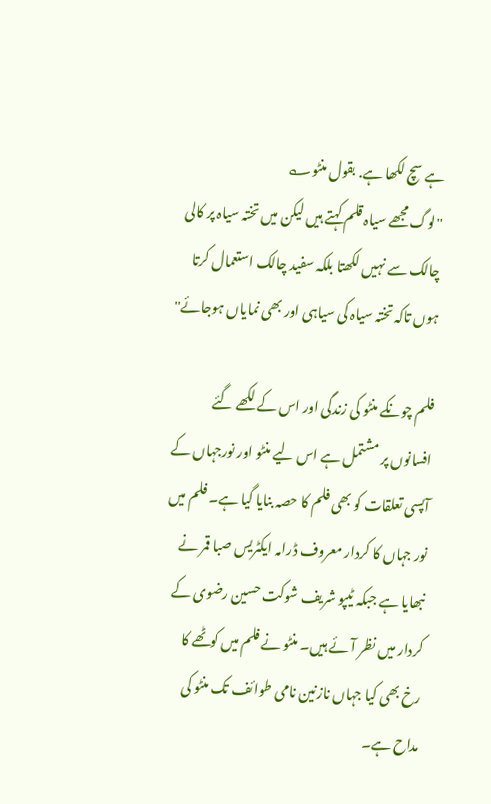ہے سچ لکھا ہے. بقول منٹو؎
''لوگ مجھے سیاہ قلم کہتے ہیں لیکن میں تختہ سیاہ پر کالی چالک سے نہیں لکھتا بلکہ سفید چالک استعمال کرتا ہوں تاکہ تختہ سیاہ کی سیاہی اور بھی نمایاں ہوجائے''

فلم چونکے منٹو کی زندگی اور اس کے لکھے گئے افسانوں پر مشتمل ہے اس لیے منٹو اور نورجہاں کے آپسی تعلقات کو بھی فلم کا حصہ بنایا گیا ہے۔ فلم میں نور جہاں کا کردار معروف ڈرامہ ایکٹریس صبا قمر نے نبھایا ہے جبکہ ٹیپو شریف شوکت حسین رضوی کے کردار میں نظر آئے ہیں۔ منٹو نے فلم میں کوٹھے کا رخ بھی کیا جہاں نازنین نامی طوائف تک منٹو کی مداح ہے۔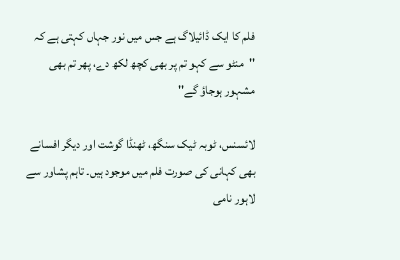فلم کا ایک ڈائیلاگ ہے جس میں نور جہاں کہتی ہے کہ
''منٹو سے کہو تم پر بھی کچھ لکھ دے، پھر تم بھی مشہور ہوجاؤ گے''

لائسنس، ٹوبہ ٹیک سنگھ، ٹھنڈا گوشت اور دیگر افسانے بھی کہانی کی صورت فلم میں موجود ہیں۔ تاہم پشاور سے لاہور نامی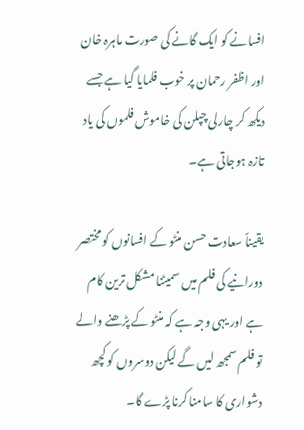افسانے کو ایک گانے کی صورت ماہرہ خان اور اظفر رحمان پر خوب فلمایا گیا ہے جسے دیکھ کر چارلی چپلن کی خاموش فلموں کی یاد تازہ ہوجاتی ہے۔

یقیناً سعادت حسن منٹو کے افسانوں کو مختصر دورانیے کی فلم میں سمیٹنا مشکل ترین کام ہے اور یہی وجہ ہے کہ منٹو کے پڑھنے والے تو فلم سمجھ لیں گے لیکن دوسروں کو کچھ دشواری کا سامنا کرنا پڑے گا۔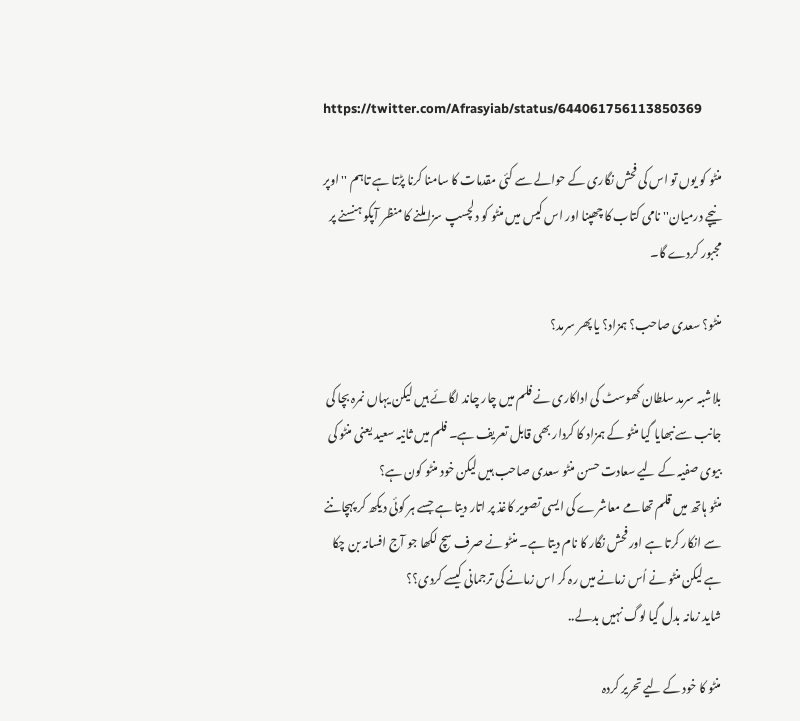https://twitter.com/Afrasyiab/status/644061756113850369

منٹو کو یوں تو اس کی فحش نگاری کے حوالے سے کئی مقدمات کا سامنا کرنا پڑتا ہے تاہم ''اوپر نیچے درمیان'' نامی کتاب کا چھپنا اور اس کیس میں منٹو کو دلچسپ سزا ملنے کا منظر آپکو ہنسنے پر مجبور کردے گا۔

منٹو؟ سعدی صاحب؟ ہمزاد؟ یا پھر سرمد؟

بلاشبہ سرمد سلطان کھوسٹ کی اداکاری نے فلم میں چار چاند لگائے ہیں لیکن یہاں نمرہ بچا کی جانب سے نبھایا گیا منٹو کے ہمزاد کا کردار بھی قابل تعریف ہے۔ فلم میں ثانیہ سعید یعنی منٹو کی بیوی صفیہ کے لیے سعادت حسن منٹو سعدی صاحب ہیں لیکن خود منٹو کون ہے؟
منٹو ہاتھ میں قلم تھامے معاشرے کی ایسی تصویر کاغذ پر اتار دیتا ہے جسے ہر کوئی دیکھ کر پہچاننے سے انکار کرتا ہے اور فحش نگار کا نام دیتا ہے۔ منٹو نے صرف سچ لکھا جو آج افسانہ بن چکا ہے لیکن منٹو نے اُس زمانے میں رہ کر اس زمانے کی ترجمانی کیسے کردی؟؟
شاید زمانہ بدل گیا لوگ نہیں بدلے..

منٹو کا خود کے لیے تحریر کردہ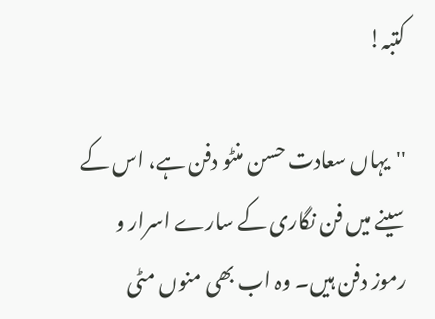کتبہ!

''یہاں سعادت حسن منٹو دفن ہے، اس کے سینے میں فن نگاری کے سارے اسرار و رموز دفن ہیں۔ وہ اب بھی منوں مٹی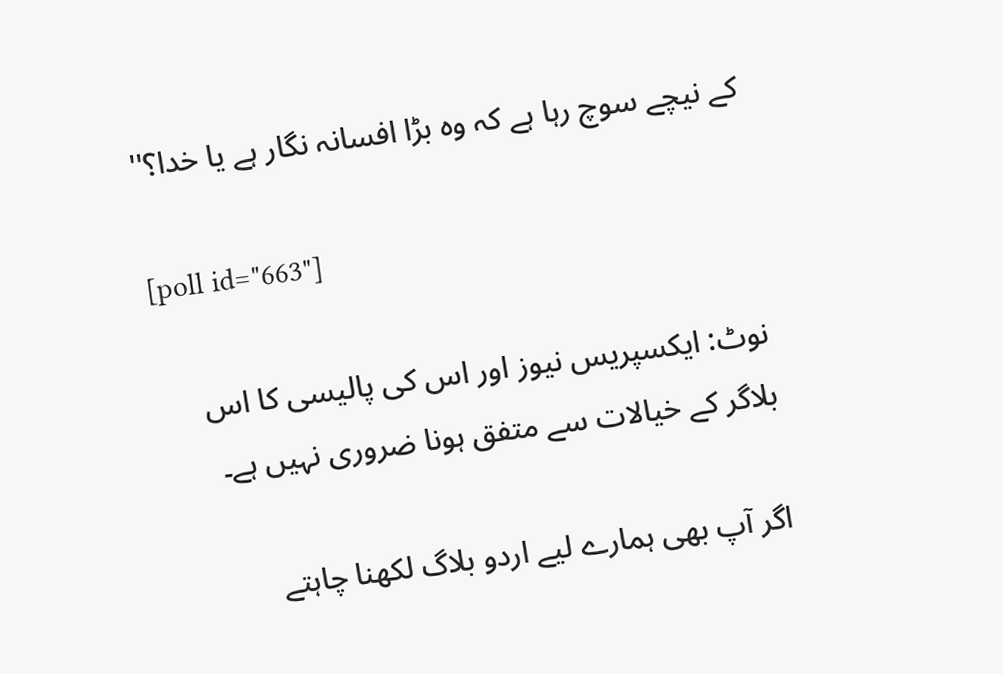کے نیچے سوچ رہا ہے کہ وہ بڑا افسانہ نگار ہے یا خدا؟''

[poll id="663"]

نوٹ: ایکسپریس نیوز اور اس کی پالیسی کا اس بلاگر کے خیالات سے متفق ہونا ضروری نہیں ہے۔

اگر آپ بھی ہمارے لیے اردو بلاگ لکھنا چاہتے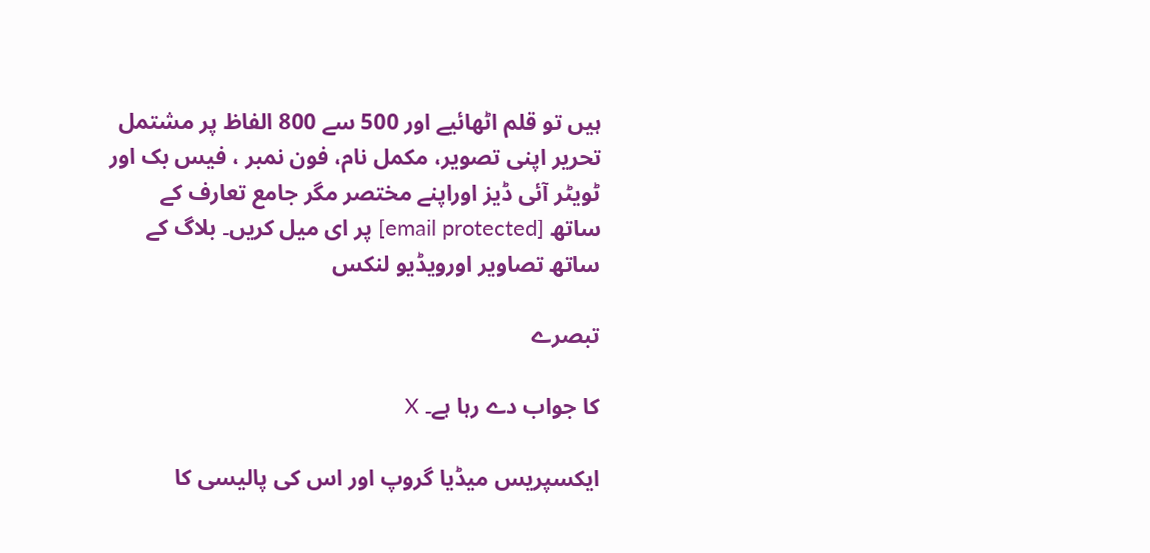ہیں تو قلم اٹھائیے اور 500 سے 800 الفاظ پر مشتمل تحریر اپنی تصویر، مکمل نام، فون نمبر ، فیس بک اور ٹویٹر آئی ڈیز اوراپنے مختصر مگر جامع تعارف کے ساتھ [email protected] پر ای میل کریں۔ بلاگ کے ساتھ تصاویر اورویڈیو لنکس

تبصرے

کا جواب دے رہا ہے۔ X

ایکسپریس میڈیا گروپ اور اس کی پالیسی کا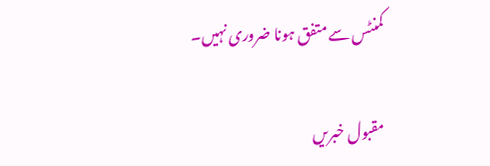کمنٹس سے متفق ہونا ضروری نہیں۔

مقبول خبریں